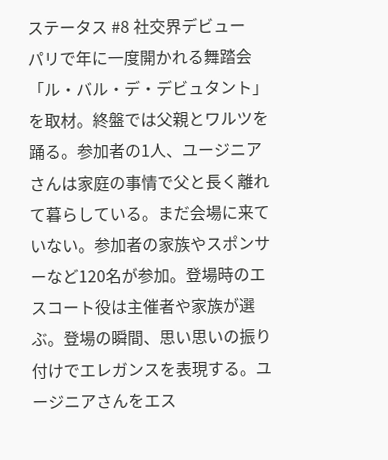ステータス #8 社交界デビュー
パリで年に一度開かれる舞踏会「ル・バル・デ・デビュタント」を取材。終盤では父親とワルツを踊る。参加者の1人、ユージニアさんは家庭の事情で父と長く離れて暮らしている。まだ会場に来ていない。参加者の家族やスポンサーなど120名が参加。登場時のエスコート役は主催者や家族が選ぶ。登場の瞬間、思い思いの振り付けでエレガンスを表現する。ユージニアさんをエス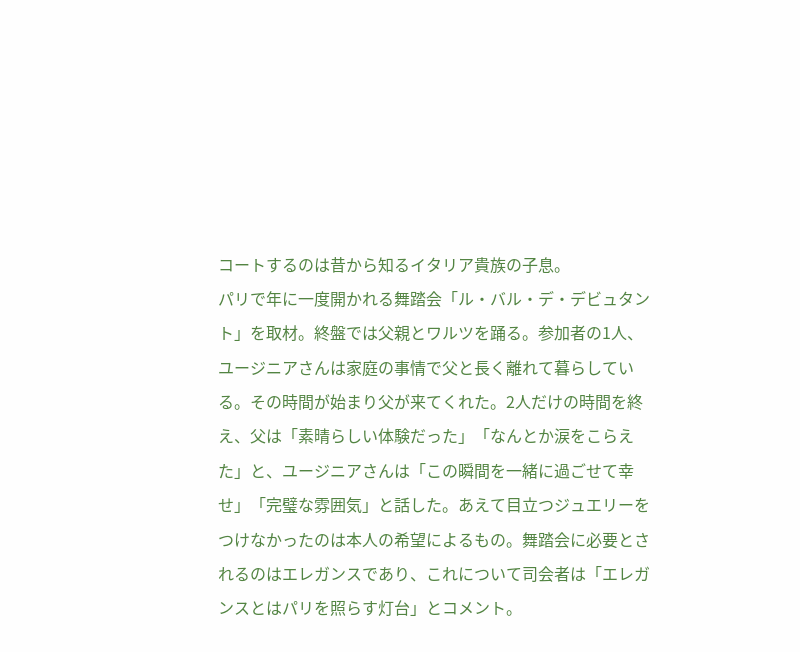コートするのは昔から知るイタリア貴族の子息。
パリで年に一度開かれる舞踏会「ル・バル・デ・デビュタント」を取材。終盤では父親とワルツを踊る。参加者の1人、ユージニアさんは家庭の事情で父と長く離れて暮らしている。その時間が始まり父が来てくれた。2人だけの時間を終え、父は「素晴らしい体験だった」「なんとか涙をこらえた」と、ユージニアさんは「この瞬間を一緒に過ごせて幸せ」「完璧な雰囲気」と話した。あえて目立つジュエリーをつけなかったのは本人の希望によるもの。舞踏会に必要とされるのはエレガンスであり、これについて司会者は「エレガンスとはパリを照らす灯台」とコメント。